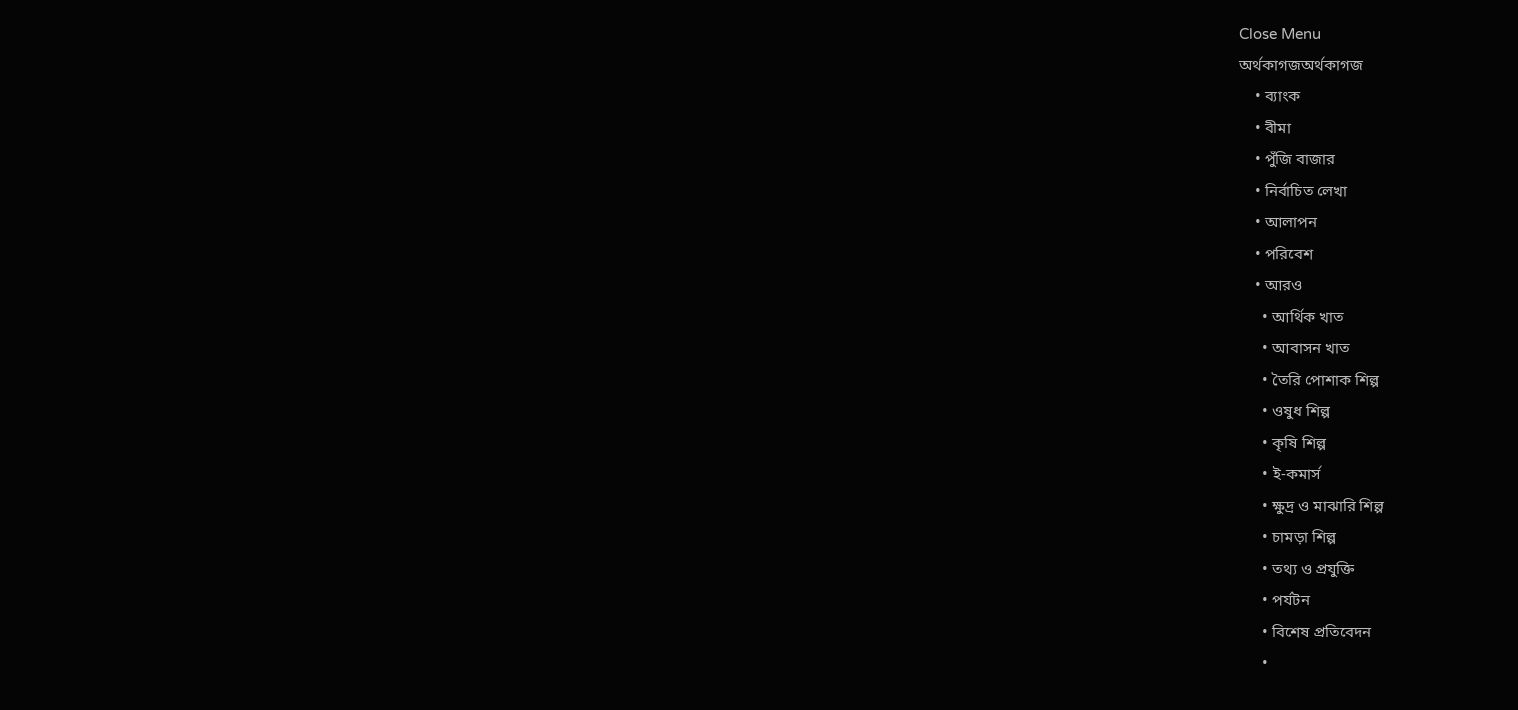Close Menu
অর্থকাগজঅর্থকাগজ
    • ব্যাংক
    • বীমা
    • পুঁজি বাজার
    • নির্বাচিত লেখা
    • আলাপন
    • পরিবেশ
    • আরও
      • আর্থিক খাত
      • আবাসন খাত
      • তৈরি পোশাক শিল্প
      • ওষুধ শিল্প
      • কৃষি শিল্প
      • ই-কমার্স
      • ক্ষুদ্র ও মাঝারি শিল্প
      • চামড়া শিল্প
      • তথ্য ও প্রযুক্তি
      • পর্যটন
      • বিশেষ প্রতিবেদন
      •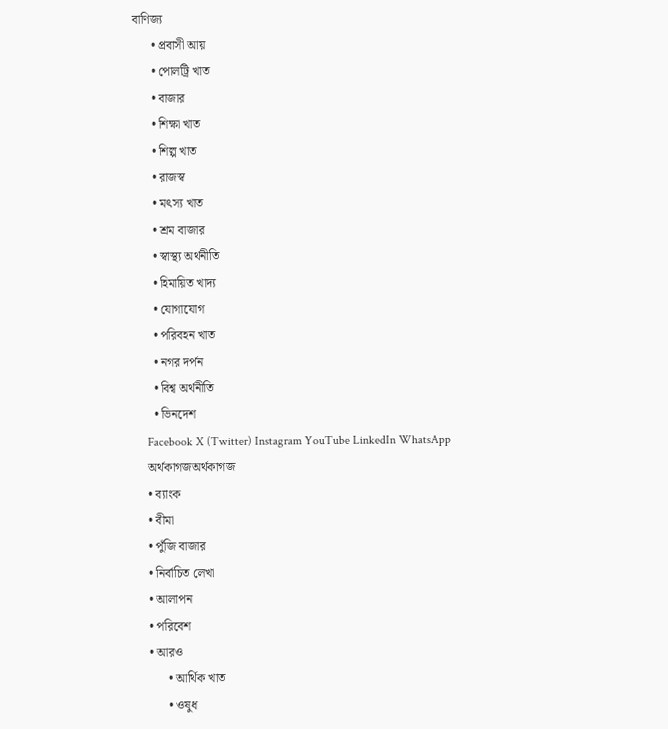বাণিজ্য
      • প্রবাসী আয়
      • পোলট্রি খাত
      • বাজার
      • শিক্ষা খাত
      • শিল্প খাত
      • রাজস্ব
      • মৎস্য খাত
      • শ্রম বাজার
      • স্বাস্থ্য অর্থনীতি
      • হিমায়িত খাদ্য
      • যোগাযোগ
      • পরিবহন খাত
      • নগর দর্পন
      • বিশ্ব অর্থনীতি
      • ভিনদেশ
    Facebook X (Twitter) Instagram YouTube LinkedIn WhatsApp
    অর্থকাগজঅর্থকাগজ
    • ব্যাংক
    • বীমা
    • পুঁজি বাজার
    • নির্বাচিত লেখা
    • আলাপন
    • পরিবেশ
    • আরও
          • আর্থিক খাত
          • ওষুধ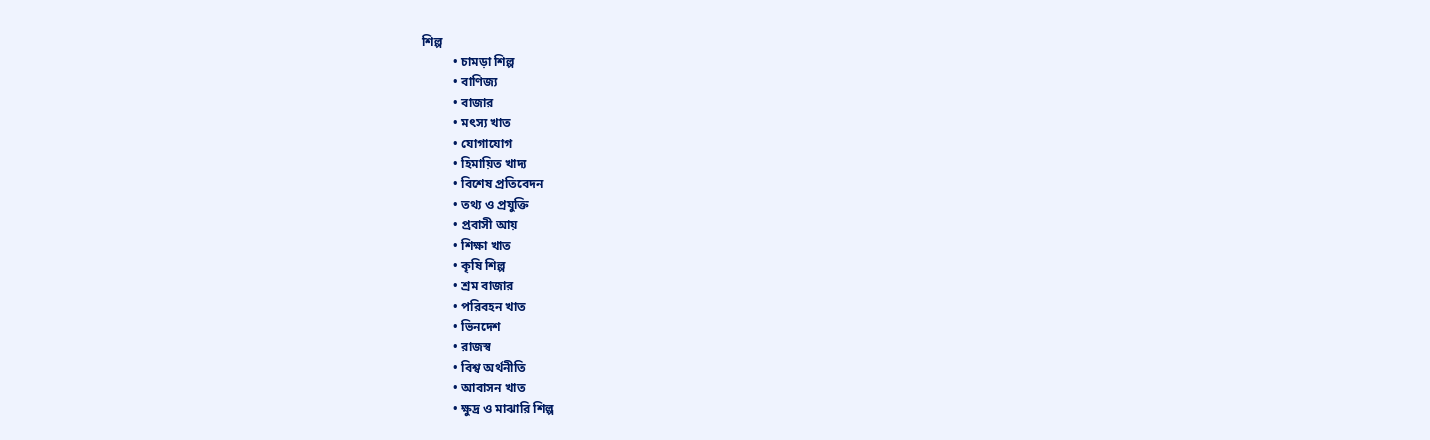শিল্প
          • চামড়া শিল্প
          • বাণিজ্য
          • বাজার
          • মৎস্য খাত
          • যোগাযোগ
          • হিমায়িত খাদ্য
          • বিশেষ প্রতিবেদন
          • তথ্য ও প্রযুক্তি
          • প্রবাসী আয়
          • শিক্ষা খাত
          • কৃষি শিল্প
          • শ্রম বাজার
          • পরিবহন খাত
          • ভিনদেশ
          • রাজস্ব
          • বিশ্ব অর্থনীতি
          • আবাসন খাত
          • ক্ষুদ্র ও মাঝারি শিল্প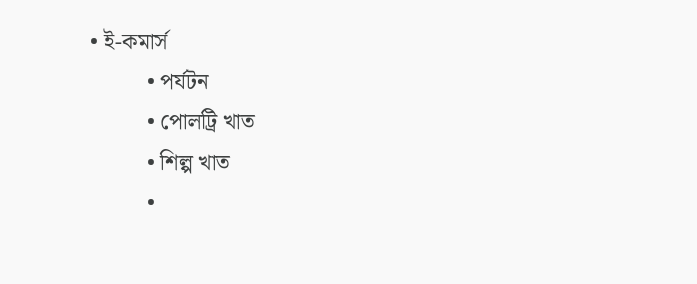• ই-কমার্স
          • পর্যটন
          • পোলট্রি খাত
          • শিল্প খাত
          •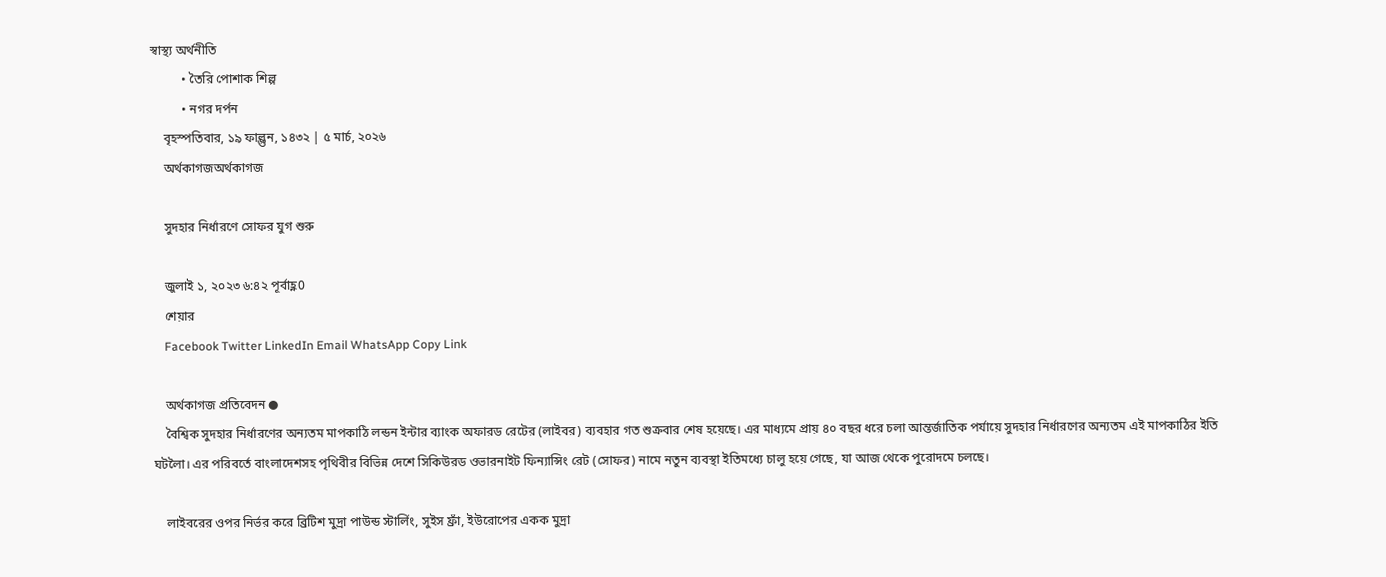স্বাস্থ্য অর্থনীতি
          • তৈরি পোশাক শিল্প
          • নগর দর্পন
    বৃহস্পতিবার, ১৯ ফাল্গুন, ১৪৩২ | ৫ মার্চ, ২০২৬
    অর্থকাগজঅর্থকাগজ

    সুদহার নির্ধারণে সোফর যুগ শুরু

    জুলাই ১, ২০২৩ ৬:৪২ পূর্বাহ্ণ0
    শেয়ার
    Facebook Twitter LinkedIn Email WhatsApp Copy Link

    অর্থকাগজ প্রতিবেদন ●
    বৈশ্বিক সুদহার নির্ধারণের অন্যতম মাপকাঠি লন্ডন ইন্টার ব্যাংক অফারড রেটের (লাইবর) ব্যবহার গত শুক্রবার শেষ হয়েছে। এর মাধ্যমে প্রায় ৪০ বছর ধরে চলা আন্তর্জাতিক পর্যায়ে সুদহার নির্ধারণের অন্যতম এই মাপকাঠির ইতি ঘটলৈা। এর পরিবর্তে বাংলাদেশসহ পৃথিবীর বিভিন্ন দেশে সিকিউরড ওভারনাইট ফিন্যান্সিং রেট (সোফর) নামে নতুন ব্যবস্থা ইতিমধ্যে চালু হয়ে গেছে, যা আজ থেকে পুরোদমে চলছে।

    লাইবরের ওপর নির্ভর করে ব্রিটিশ মুদ্রা পাউন্ড স্টার্লিং, সুইস ফ্রাঁ, ইউরোপের একক মুদ্রা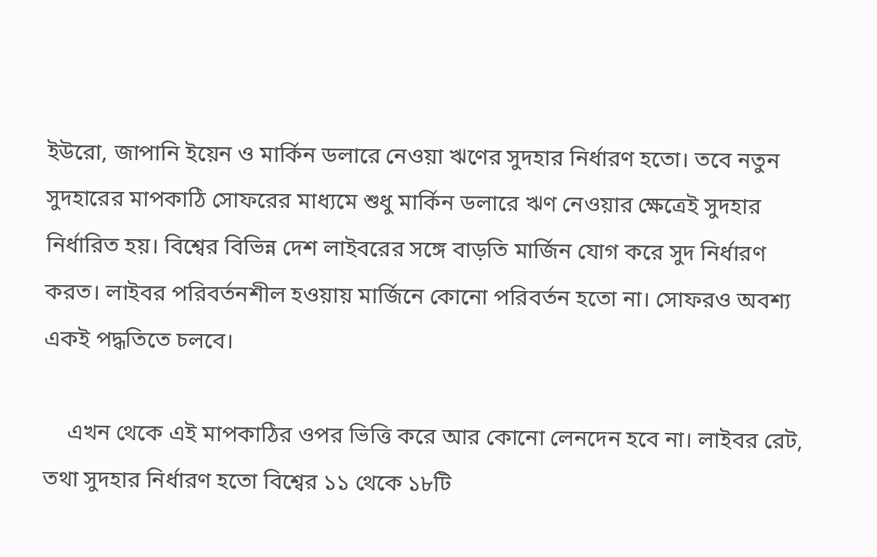ইউরো, জাপানি ইয়েন ও মার্কিন ডলারে নেওয়া ঋণের সুদহার নির্ধারণ হতো। তবে নতুন সুদহারের মাপকাঠি সোফরের মাধ্যমে শুধু মার্কিন ডলারে ঋণ নেওয়ার ক্ষেত্রেই সুদহার নির্ধারিত হয়। বিশ্বের বিভিন্ন দেশ লাইবরের সঙ্গে বাড়তি মার্জিন যোগ করে সুদ নির্ধারণ করত। লাইবর পরিবর্তনশীল হওয়ায় মার্জিনে কোনো পরিবর্তন হতো না। সোফরও অবশ্য একই পদ্ধতিতে চলবে।

    এখন থেকে এই মাপকাঠির ওপর ভিত্তি করে আর কোনো লেনদেন হবে না। লাইবর রেট, তথা সুদহার নির্ধারণ হতো বিশ্বের ১১ থেকে ১৮টি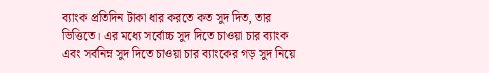ব্যাংক প্রতিদিন টাকা ধার করতে কত সুদ দিত, তার ভিত্তিতে। এর মধ্যে সর্বোচ্চ সুদ দিতে চাওয়া চার ব্যাংক এবং সর্বনিম্ন সুদ দিতে চাওয়া চার ব্যাংকের গড় সুদ নিয়ে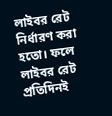লাইবর রেট নির্ধারণ করা হতো। ফলে লাইবর রেট প্রতিদিনই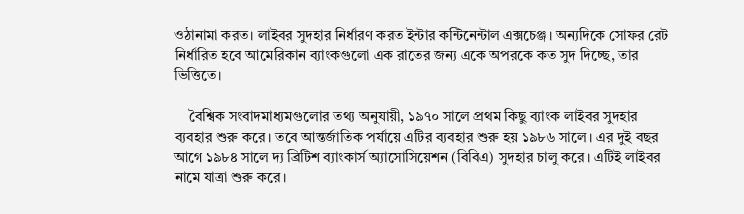ওঠানামা করত। লাইবর সুদহার নির্ধারণ করত ইন্টার কন্টিনেন্টাল এক্সচেঞ্জ। অন্যদিকে সোফর রেট নির্ধারিত হবে আমেরিকান ব্যাংকগুলো এক রাতের জন্য একে অপরকে কত সুদ দিচ্ছে, তার ভিত্তিতে।

    বৈশ্বিক সংবাদমাধ্যমগুলোর তথ্য অনুযায়ী, ১৯৭০ সালে প্রথম কিছু ব্যাংক লাইবর সুদহার ব্যবহার শুরু করে। তবে আন্তর্জাতিক পর্যায়ে এটির ব্যবহার শুরু হয় ১৯৮৬ সালে। এর দুই বছর আগে ১৯৮৪ সালে দ্য ব্রিটিশ ব্যাংকার্স অ্যাসোসিয়েশন (বিবিএ) সুদহার চালু করে। এটিই লাইবর নামে যাত্রা শুরু করে।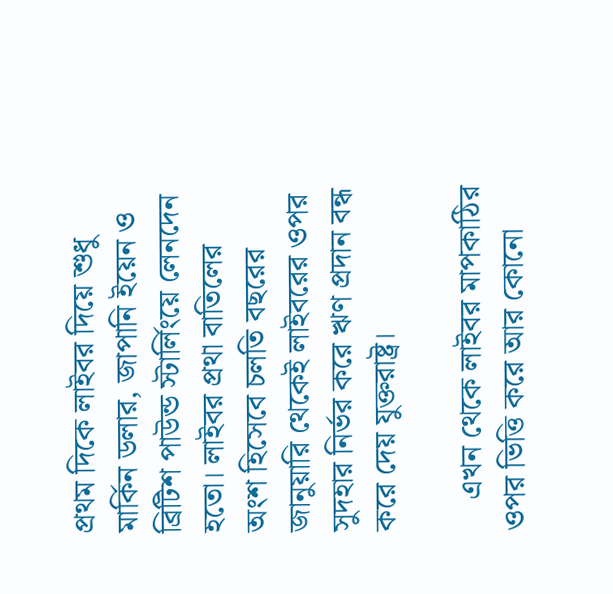প্রথম দিকে লাইবর দিয়ে শুধু মার্কিন ডলার, জাপানি ইয়েন ও ব্রিটিশ পাউন্ড স্টার্লিংয়ে লেনদেন হতো। লাইবর প্রথা বাতিলের অংশ হিসেবে চলতি বছরের জানুয়ারি থেকেই লাইবরের ওপর সুদহার নির্ভর করে ঋণ প্রদান বন্ধ করে দেয় যুক্তরাষ্ট্র।

    এখন থেকে লাইবর মাপকাঠির ওপর ভিত্তি করে আর কোনো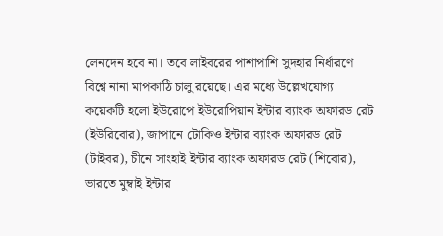লেনদেন হবে না। তবে লাইবরের পাশাপাশি সুদহার নির্ধারণে বিশ্বে নানা মাপকাঠি চালু রয়েছে। এর মধ্যে উল্লেখযোগ্য কয়েকটি হলো ইউরোপে ইউরোপিয়ান ইন্টার ব্যাংক অফারড রেট (ইউরিবোর), জাপানে টোকিও ইন্টার ব্যাংক অফারড রেট (টাইবর), চীনে সাংহাই ইন্টার ব্যাংক অফারড রেট (শিবোর), ভারতে মুম্বাই ইন্টার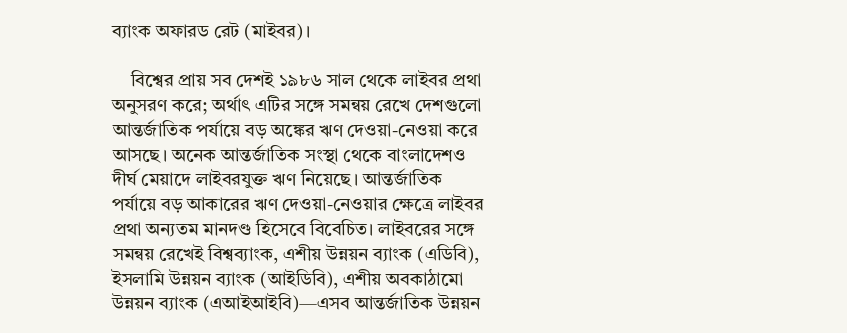ব্যাংক অফারড রেট (মাইবর)।

    বিশ্বের প্রায় সব দেশই ১৯৮৬ সাল থেকে লাইবর প্রথা অনুসরণ করে; অর্থাৎ এটির সঙ্গে সমন্বয় রেখে দেশগুলো আন্তর্জাতিক পর্যায়ে বড় অঙ্কের ঋণ দেওয়া-নেওয়া করে আসছে। অনেক আন্তর্জাতিক সংস্থা থেকে বাংলাদেশও দীর্ঘ মেয়াদে লাইবরযুক্ত ঋণ নিয়েছে। আন্তর্জাতিক পর্যায়ে বড় আকারের ঋণ দেওয়া-নেওয়ার ক্ষেত্রে লাইবর প্রথা অন্যতম মানদণ্ড হিসেবে বিবেচিত। লাইবরের সঙ্গে সমন্বয় রেখেই বিশ্বব্যাংক, এশীয় উন্নয়ন ব্যাংক (এডিবি), ইসলামি উন্নয়ন ব্যাংক (আইডিবি), এশীয় অবকাঠামো উন্নয়ন ব্যাংক (এআইআইবি)—এসব আন্তর্জাতিক উন্নয়ন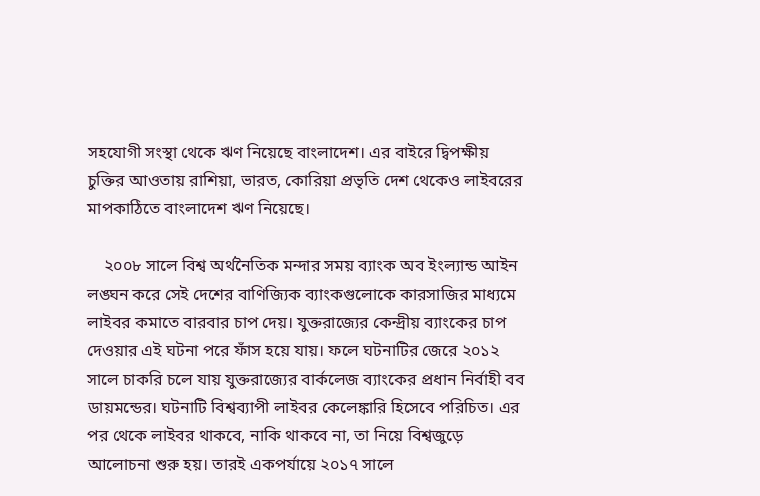সহযোগী সংস্থা থেকে ঋণ নিয়েছে বাংলাদেশ। এর বাইরে দ্বিপক্ষীয় চুক্তির আওতায় রাশিয়া, ভারত, কোরিয়া প্রভৃতি দেশ থেকেও লাইবরের মাপকাঠিতে বাংলাদেশ ঋণ নিয়েছে।

    ২০০৮ সালে বিশ্ব অর্থনৈতিক মন্দার সময় ব্যাংক অব ইংল্যান্ড আইন লঙ্ঘন করে সেই দেশের বাণিজ্যিক ব্যাংকগুলোকে কারসাজির মাধ্যমে লাইবর কমাতে বারবার চাপ দেয়। যুক্তরাজ্যের কেন্দ্রীয় ব্যাংকের চাপ দেওয়ার এই ঘটনা পরে ফাঁস হয়ে যায়। ফলে ঘটনাটির জেরে ২০১২ সালে চাকরি চলে যায় যুক্তরাজ্যের বার্কলেজ ব্যাংকের প্রধান নির্বাহী বব ডায়মন্ডের। ঘটনাটি বিশ্বব্যাপী লাইবর কেলেঙ্কারি হিসেবে পরিচিত। এর পর থেকে লাইবর থাকবে, নাকি থাকবে না, তা নিয়ে বিশ্বজুড়ে আলোচনা শুরু হয়। তারই একপর্যায়ে ২০১৭ সালে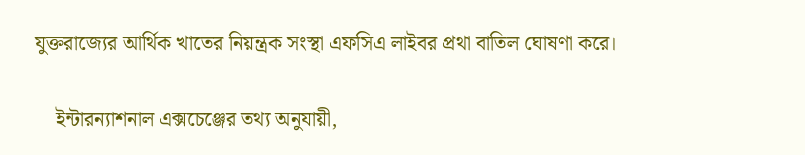যুক্তরাজ্যের আর্থিক খাতের নিয়ন্ত্রক সংস্থা এফসিএ লাইবর প্রথা বাতিল ঘোষণা করে।

    ইন্টারন্যাশনাল এক্সচেঞ্জের তথ্য অনুযায়ী,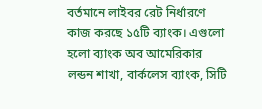বর্তমানে লাইবর রেট নির্ধারণে কাজ করছে ১৫টি ব্যাংক। এগুলো হলো ব্যাংক অব আমেরিকার লন্ডন শাখা, বার্কলেস ব্যাংক, সিটি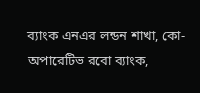ব্যাংক এনএর লন্ডন শাখা, কো-অপারেটিভ রবো ব্যাংক,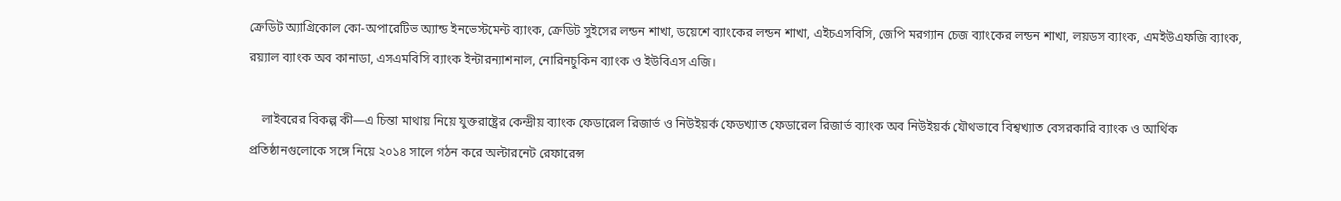ক্রেডিট অ্যাগ্রিকোল কো-অপারেটিভ অ্যান্ড ইনভেস্টমেন্ট ব্যাংক, ক্রেডিট সুইসের লন্ডন শাখা, ডয়েশে ব্যাংকের লন্ডন শাখা, এইচএসবিসি, জেপি মরগ্যান চেজ ব্যাংকের লন্ডন শাখা, লয়ডস ব্যাংক, এমইউএফজি ব্যাংক, রয়্যাল ব্যাংক অব কানাডা, এসএমবিসি ব্যাংক ইন্টারন্যাশনাল, নোরিনচুকিন ব্যাংক ও ইউবিএস এজি।

    লাইবরের বিকল্প কী—এ চিন্তা মাথায় নিয়ে যুক্তরাষ্ট্রের কেন্দ্রীয় ব্যাংক ফেডারেল রিজার্ভ ও নিউইয়র্ক ফেডখ্যাত ফেডারেল রিজার্ভ ব্যাংক অব নিউইয়র্ক যৌথভাবে বিশ্বখ্যাত বেসরকারি ব্যাংক ও আর্থিক প্রতিষ্ঠানগুলোকে সঙ্গে নিয়ে ২০১৪ সালে গঠন করে অল্টারনেট রেফারেন্স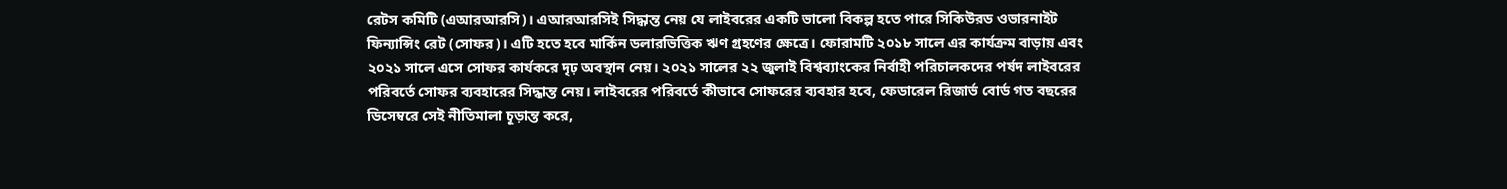রেটস কমিটি (এআরআরসি)। এআরআরসিই সিদ্ধান্ত নেয় যে লাইবরের একটি ভালো বিকল্প হতে পারে সিকিউরড ওভারনাইট ফিন্যান্সিং রেট (সোফর)। এটি হতে হবে মার্কিন ডলারভিত্তিক ঋণ গ্রহণের ক্ষেত্রে। ফোরামটি ২০১৮ সালে এর কার্যক্রম বাড়ায় এবং ২০২১ সালে এসে সোফর কার্যকরে দৃঢ় অবস্থান নেয়। ২০২১ সালের ২২ জুলাই বিশ্বব্যাংকের নির্বাহী পরিচালকদের পর্ষদ লাইবরের পরিবর্তে সোফর ব্যবহারের সিদ্ধান্ত নেয়। লাইবরের পরিবর্তে কীভাবে সোফরের ব্যবহার হবে, ফেডারেল রিজার্ভ বোর্ড গত বছরের ডিসেম্বরে সেই নীতিমালা চূড়ান্ত করে,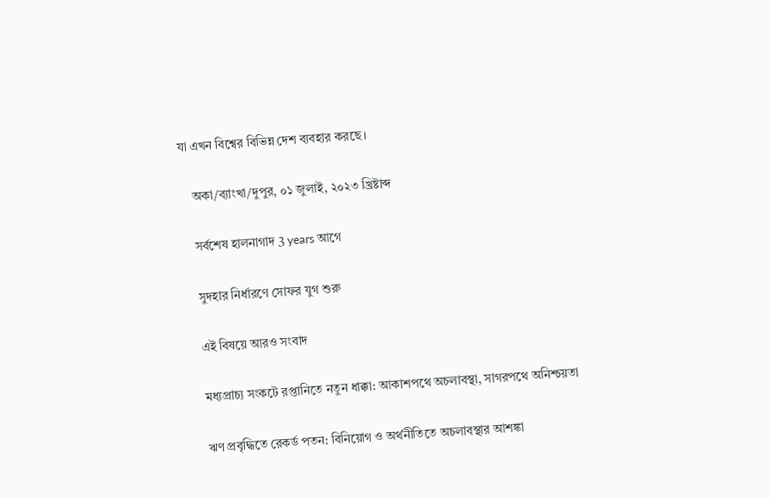যা এখন বিশ্বের বিভিন্ন দেশ ব্যবহার করছে।

    অকা/ব্যাংখা/দুপুর, ০১ জুলাই, ২০২৩ খ্রিষ্টাব্দ

    সর্বশেষ হালনাগাদ 3 years আগে

    সুদহার নির্ধারণে সোফর যুগ শুরু

    এই বিষয়ে আরও সংবাদ

    মধ্যপ্রাচ্য সংকটে রপ্তানিতে নতুন ধাক্কা: আকাশপথে অচলাবস্থা, সাগরপথে অনিশ্চয়তা

    ঋণ প্রবৃদ্ধিতে রেকর্ড পতন: বিনিয়োগ ও অর্থনীতিতে অচলাবস্থার আশঙ্কা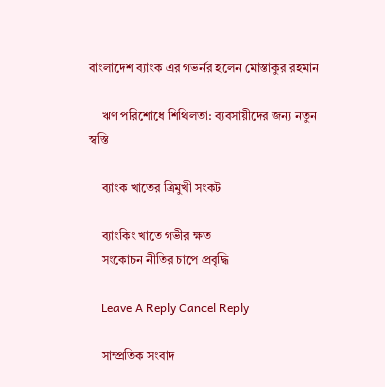বাংলাদেশ ব্যাংক এর গভর্নর হলেন মোস্তাকুর রহমান

    ঋণ পরিশোধে শিথিলতা: ব্যবসায়ীদের জন্য নতুন স্বস্তি

    ব্যাংক খাতের ত্রিমুখী সংকট

    ব্যাংকিং খাতে গভীর ক্ষত
    সংকোচন নীতির চাপে প্রবৃদ্ধি

    Leave A Reply Cancel Reply

    সাম্প্রতিক সংবাদ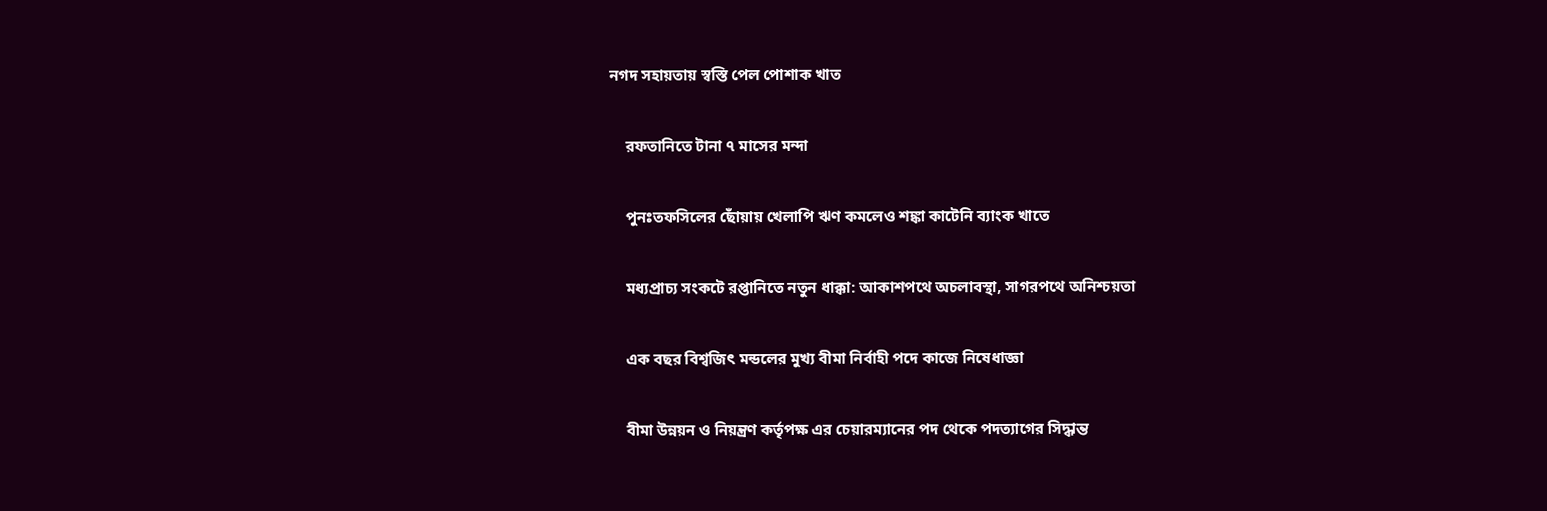নগদ সহায়তায় স্বস্তি পেল পোশাক খাত

    রফতানিতে টানা ৭ মাসের মন্দা

    পুনঃতফসিলের ছোঁয়ায় খেলাপি ঋণ কমলেও শঙ্কা কাটেনি ব্যাংক খাতে

    মধ্যপ্রাচ্য সংকটে রপ্তানিতে নতুন ধাক্কা: আকাশপথে অচলাবস্থা, সাগরপথে অনিশ্চয়তা

    এক বছর বিশ্বজিৎ মন্ডলের মুখ্য বীমা নির্বাহী পদে কাজে নিষেধাজ্ঞা

    বীমা উন্নয়ন ও নিয়ন্ত্রণ কর্তৃপক্ষ এর চেয়ারম্যানের পদ থেকে পদত্যাগের সিদ্ধান্ত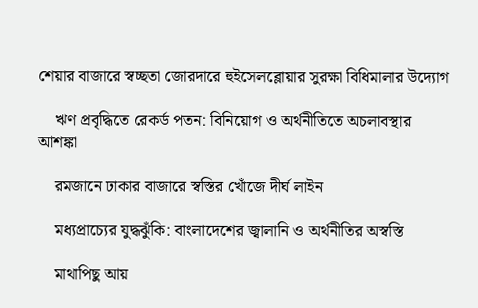শেয়ার বাজারে স্বচ্ছতা জোরদারে হুইসেলব্লোয়ার সুরক্ষা বিধিমালার উদ্যোগ

    ঋণ প্রবৃদ্ধিতে রেকর্ড পতন: বিনিয়োগ ও অর্থনীতিতে অচলাবস্থার আশঙ্কা

    রমজানে ঢাকার বাজারে স্বস্তির খোঁজে দীর্ঘ লাইন

    মধ্যপ্রাচ্যের যুদ্ধঝুঁকি: বাংলাদেশের জ্বালানি ও অর্থনীতির অস্বস্তি

    মাথাপিছু আয়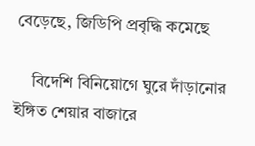বেড়েছে, জিডিপি প্রবৃদ্ধি কমেছে

    বিদেশি বিনিয়োগে ঘুরে দাঁড়ানোর ইঙ্গিত শেয়ার বাজারে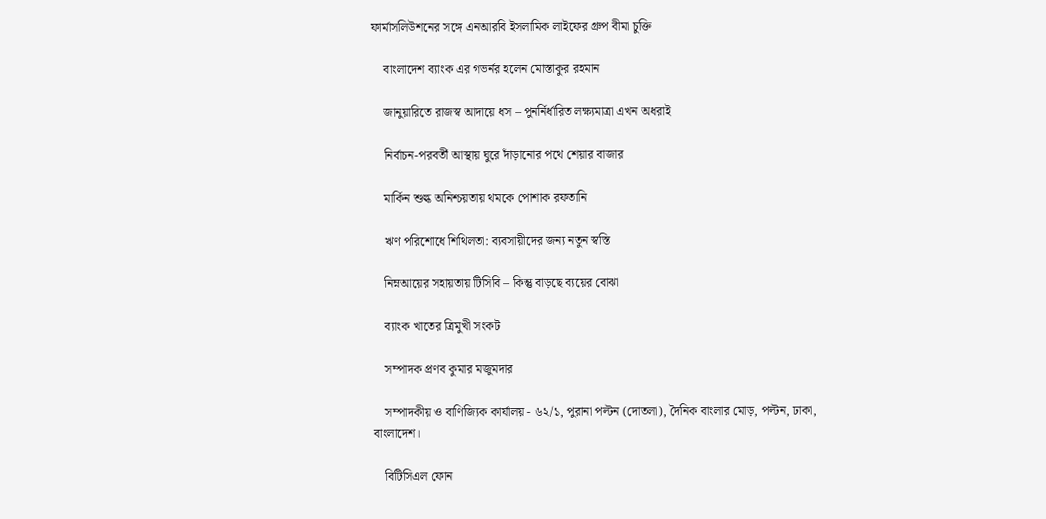ফার্মাসলিউশনের সঙ্গে এনআরবি ইসলামিক লাইফের গ্রুপ বীমা চুক্তি

    বাংলাদেশ ব্যাংক এর গভর্নর হলেন মোস্তাকুর রহমান

    জানুয়ারিতে রাজস্ব আদায়ে ধস – পুনর্নির্ধারিত লক্ষ্যমাত্রা এখন অধরাই

    নির্বাচন-পরবর্তী আস্থায় ঘুরে দাঁড়ানোর পথে শেয়ার বাজার

    মার্কিন শুল্ক অনিশ্চয়তায় থমকে পোশাক রফতানি

    ঋণ পরিশোধে শিথিলতা: ব্যবসায়ীদের জন্য নতুন স্বস্তি

    নিম্নআয়ের সহায়তায় টিসিবি – কিন্তু বাড়ছে ব্যয়ের বোঝা

    ব্যাংক খাতের ত্রিমুখী সংকট

    সম্পাদক প্রণব কুমার মজুমদার

    সম্পাদকীয় ও বাণিজ্যিক কার্যালয় - ৬২/১, পুরানা পল্টন (দোতলা), দৈনিক বাংলার মোড়, পল্টন, ঢাকা, বাংলাদেশ।

    বিটিসিএল ফোন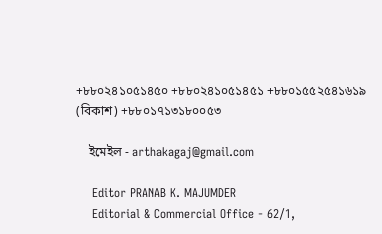+৮৮০২৪১০৫১৪৫০ +৮৮০২৪১০৫১৪৫১ +৮৮০১৫৫২৫৪১৬১৯ (বিকাশ) +৮৮০১৭১৩১৮০০৫৩

    ইমেইল - arthakagaj@gmail.com

    Editor PRANAB K. MAJUMDER
    Editorial & Commercial Office - 62/1,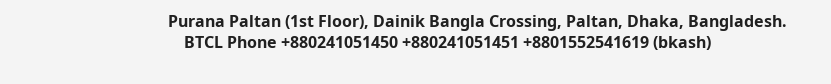Purana Paltan (1st Floor), Dainik Bangla Crossing, Paltan, Dhaka, Bangladesh.
    BTCL Phone +880241051450 +880241051451 +8801552541619 (bkash)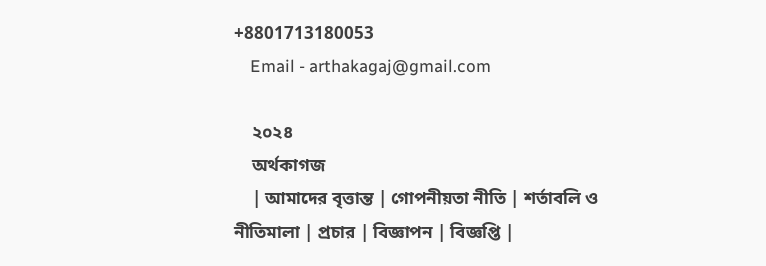+8801713180053
    Email - arthakagaj@gmail.com

    ২০২৪
    অর্থকাগজ
    | আমাদের বৃত্তান্ত | গোপনীয়তা নীতি | শর্তাবলি ও নীতিমালা | প্রচার | বিজ্ঞাপন | বিজ্ঞপ্তি |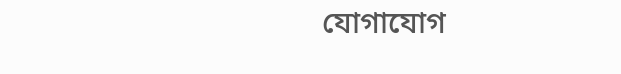যোগাযোগ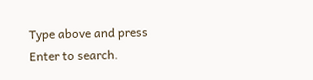Type above and press Enter to search.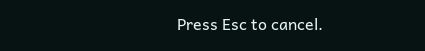Press Esc to cancel.